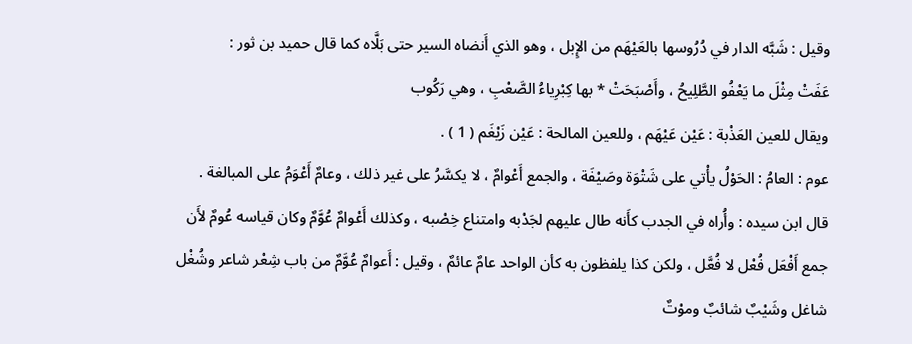وقيل : شَبَّه الدار في دُرُوسها بالعَيْهَم من الإِبل ، وهو الذي أَنضاه السير حتى بَلَّاه كما قال حميد بن ثور :
عَفَتْ مِثْلَ ما يَعْفُو الطَّلِيحُ ، وأَصْبَحَتْ * بها كِبْرِياءُ الصَّعْبِ ، وهي رَكُوب
ويقال للعين العَذْبة : عَيْن عَيْهَم ، وللعين المالحة : عَيْن زَيْغَم ( 1 ) .
عوم : العامُ : الحَوْلُ يأْتي على شَتْوَة وصَيْفَة ، والجمع أَعْوامٌ ، لا يكسَّرُ على غير ذلك ، وعامٌ أَعْوَمُ على المبالغة .
قال ابن سيده : وأُراه في الجدب كأَنه طال عليهم لجَدْبه وامتناع خِصْبه ، وكذلك أَعْوامٌ عُوَّمٌ وكان قياسه عُومٌ لأَن جمع أَفْعَل فُعْل لا فُعَّل ، ولكن كذا يلفظون به كأن الواحد عامٌ عائمٌ ، وقيل : أَعوامٌ عُوَّمٌ من باب شِعْر شاعر وشُغْل شاغل وشَيْبٌ شائبٌ وموْتٌ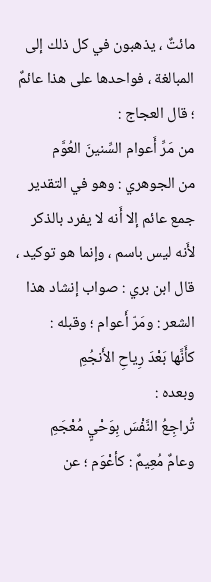مائتٌ ، يذهبون في كل ذلك إلى المبالغة ، فواحدها على هذا عائمٌ ؛ قال العجاج :
من مَرِّ أَعوام السِّنينَ العُوَّم
من الجوهري : وهو في التقدير جمع عائم إلا أَنه لا يفرد بالذكر لأَنه ليس باسم ، وإنما هو توكيد ، قال ابن بري : صواب إنشاد هذا الشعر : ومَرّ أَعوام ؛ وقبله :
كأَنَّها بَعْدَ رِياحِ الأَنجُمِ
وبعده :
تُراجِعُ النَّفْسَ بِوَحْيٍ مُعْجَمِ
وعامٌ مُعِيمٌ : كأعْوَم ؛ عن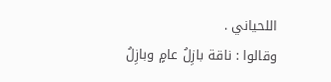اللحياني .
وقالوا : ناقة بازِلُ عامٍ وبازِلُ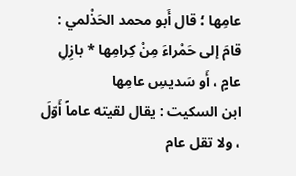عامِها ؛ قال أَبو محمد الحَذْلمي :
قامَ إلى حَمْراءَ مِنْ كِرامِها * بازِلِ عامٍ ، أَو سَديسِ عامِها
ابن السكيت : يقال لقيته عاماً أَوّلَ ، ولا تقل عام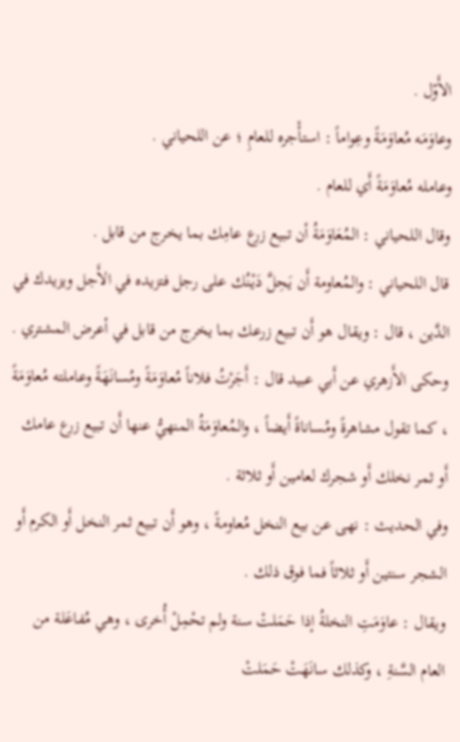الأَوّل .
وعاوَمَه مُعاوَمَةً وعِواماً : استأْجره للعامِ ؛ عن اللحياني .
وعامله مُعاوَمَةً أَي للعام .
وقال اللحياني : المُعَاوَمَةُ أن تبيع زرع عامِك بما يخرج من قابل .
قال اللحياني : والمُعاومة أَن يَحِلَّ دَيْنُك على رجل فتزيده في الأَجل ويزيدك في الدَّين ، قال : ويقال هو أَن تبيع زرعك بما يخرج من قابل في أعرض المشتري .
وحكى الأَزهري عن أَبي عبيد قال : أَجَرْتُ فلاناً مُعاوَمَةً ومُسانَهَةً وعاملته مُعاوَمَةً ، كما تقول مشاهرةً ومُساناةً أَيضاً ، والمُعاوَمَةُ المنهيُّ عنها أَن تبيع زرع عامك أَو ثمر نخلك أَو شجرك لعامين أَو ثلاثة .
وفي الحديث : نهى عن بيع النخل مُعاومةً ، وهو أَن تبيع ثمر النخل أَو الكرم أَو الشجر سنتين أَو ثلاثاً فما فوق ذلك .
ويقال : عاوَمَتِ النخلةُ إذا حَمَلتْ سنة ولم تحْمِلْ أُخرى ، وهي مُفاعَلة من العام السَّنةِ ، وكذلك سانَهَتْ حَمَلتْ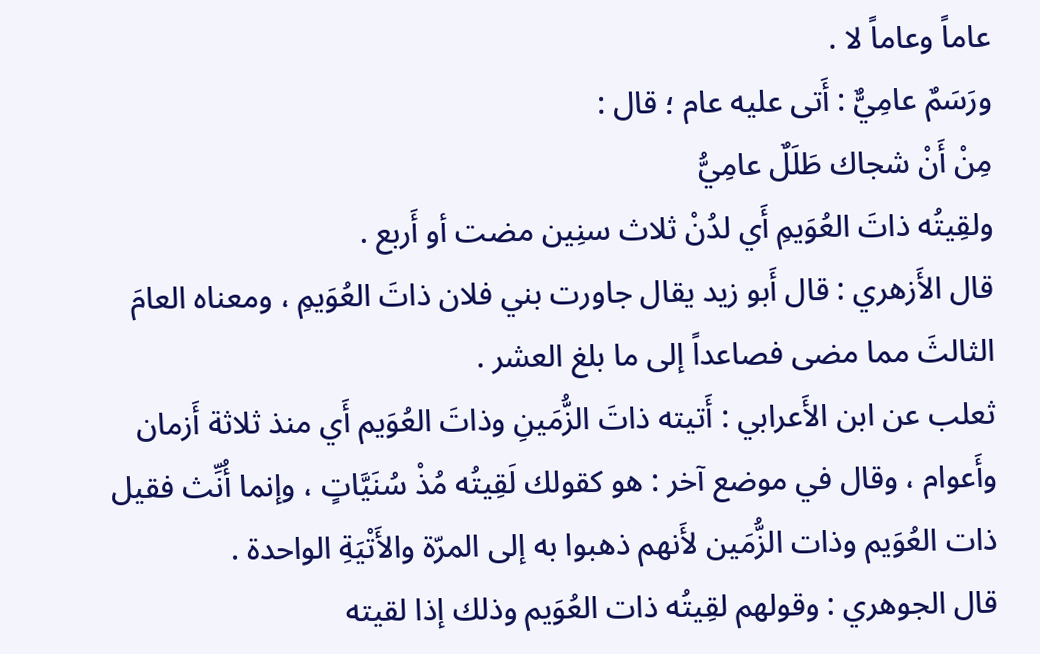عاماً وعاماً لا .
ورَسَمٌ عامِيٌّ : أَتى عليه عام ؛ قال :
مِنْ أَنْ شجاك طَلَلٌ عامِيُّ
ولقِيتُه ذاتَ العُوَيمِ أَي لدُنْ ثلاث سنِين مضت أو أَربع .
قال الأَزهري : قال أَبو زيد يقال جاورت بني فلان ذاتَ العُوَيمِ ، ومعناه العامَ الثالثَ مما مضى فصاعداً إلى ما بلغ العشر .
ثعلب عن ابن الأَعرابي : أَتيته ذاتَ الزُّمَينِ وذاتَ العُوَيم أَي منذ ثلاثة أَزمان وأَعوام ، وقال في موضع آخر : هو كقولك لَقِيتُه مُذْ سُنَيَّاتٍ ، وإنما أُنِّث فقيل ذات العُوَيم وذات الزُّمَين لأَنهم ذهبوا به إلى المرّة والأَتْيَةِ الواحدة .
قال الجوهري : وقولهم لقِيتُه ذات العُوَيم وذلك إذا لقيته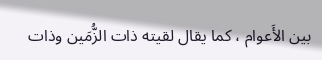بين الأَعوام ، كما يقال لقيته ذات الزُّمَين وذات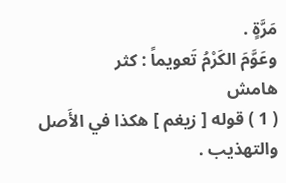مَرَّةٍ .
وعَوَّمَ الكَرْمُ تَعويماً : كثر
هامش
( 1 ) قوله [ زيغم ] هكذا في الأَصل والتهذيب .